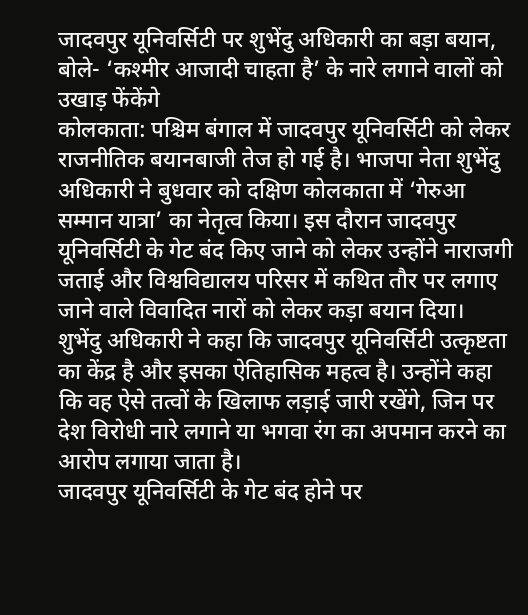जादवपुर यूनिवर्सिटी पर शुभेंदु अधिकारी का बड़ा बयान, बोले- ‘कश्मीर आजादी चाहता है’ के नारे लगाने वालों को उखाड़ फेंकेंगे
कोलकाता: पश्चिम बंगाल में जादवपुर यूनिवर्सिटी को लेकर राजनीतिक बयानबाजी तेज हो गई है। भाजपा नेता शुभेंदु अधिकारी ने बुधवार को दक्षिण कोलकाता में ‘गेरुआ सम्मान यात्रा’ का नेतृत्व किया। इस दौरान जादवपुर यूनिवर्सिटी के गेट बंद किए जाने को लेकर उन्होंने नाराजगी जताई और विश्वविद्यालय परिसर में कथित तौर पर लगाए जाने वाले विवादित नारों को लेकर कड़ा बयान दिया।
शुभेंदु अधिकारी ने कहा कि जादवपुर यूनिवर्सिटी उत्कृष्टता का केंद्र है और इसका ऐतिहासिक महत्व है। उन्होंने कहा कि वह ऐसे तत्वों के खिलाफ लड़ाई जारी रखेंगे, जिन पर देश विरोधी नारे लगाने या भगवा रंग का अपमान करने का आरोप लगाया जाता है।
जादवपुर यूनिवर्सिटी के गेट बंद होने पर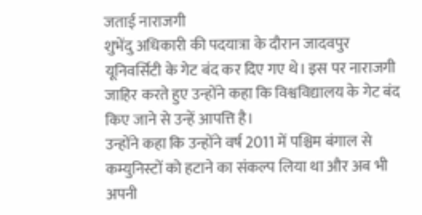जताई नाराजगी
शुभेंदु अधिकारी की पदयात्रा के दौरान जादवपुर यूनिवर्सिटी के गेट बंद कर दिए गए थे। इस पर नाराजगी जाहिर करते हुए उन्होंने कहा कि विश्वविद्यालय के गेट बंद किए जाने से उन्हें आपत्ति है।
उन्होंने कहा कि उन्होंने वर्ष 2011 में पश्चिम बंगाल से कम्युनिस्टों को हटाने का संकल्प लिया था और अब भी अपनी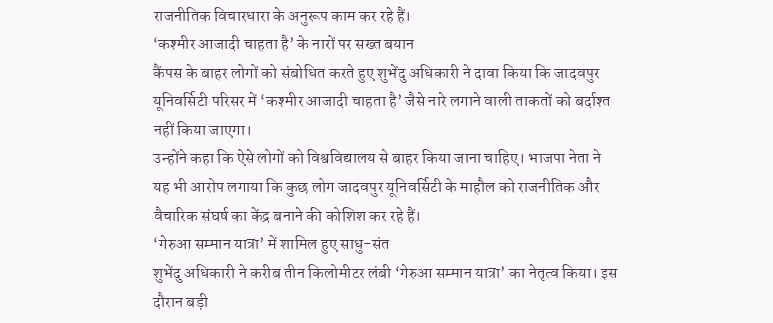राजनीतिक विचारधारा के अनुरूप काम कर रहे हैं।
‘कश्मीर आजादी चाहता है’ के नारों पर सख्त बयान
कैंपस के बाहर लोगों को संबोधित करते हुए शुभेंदु अधिकारी ने दावा किया कि जादवपुर यूनिवर्सिटी परिसर में ‘कश्मीर आजादी चाहता है’ जैसे नारे लगाने वाली ताकतों को बर्दाश्त नहीं किया जाएगा।
उन्होंने कहा कि ऐसे लोगों को विश्वविद्यालय से बाहर किया जाना चाहिए। भाजपा नेता ने यह भी आरोप लगाया कि कुछ लोग जादवपुर यूनिवर्सिटी के माहौल को राजनीतिक और वैचारिक संघर्ष का केंद्र बनाने की कोशिश कर रहे हैं।
‘गेरुआ सम्मान यात्रा’ में शामिल हुए साधु-संत
शुभेंदु अधिकारी ने करीब तीन किलोमीटर लंबी ‘गेरुआ सम्मान यात्रा’ का नेतृत्व किया। इस दौरान बड़ी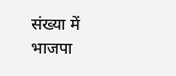संख्या में भाजपा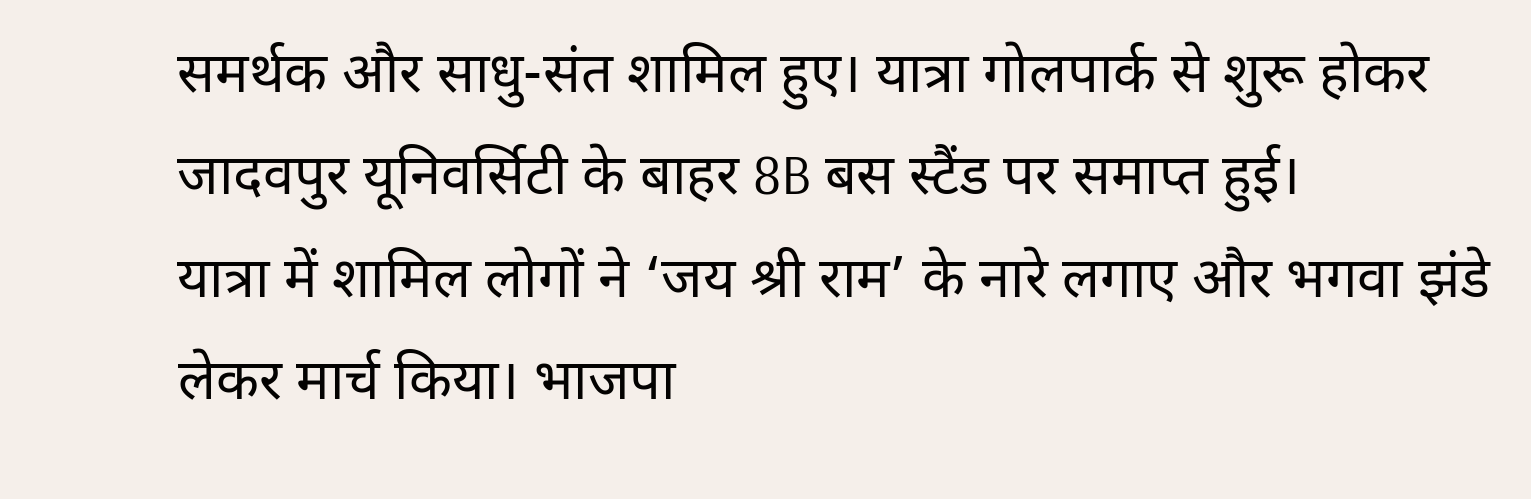समर्थक और साधु-संत शामिल हुए। यात्रा गोलपार्क से शुरू होकर जादवपुर यूनिवर्सिटी के बाहर 8B बस स्टैंड पर समाप्त हुई।
यात्रा में शामिल लोगों ने ‘जय श्री राम’ के नारे लगाए और भगवा झंडे लेकर मार्च किया। भाजपा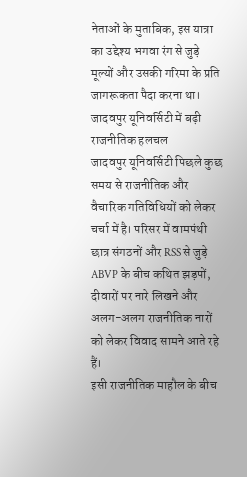नेताओं के मुताबिक, इस यात्रा का उद्देश्य भगवा रंग से जुड़े मूल्यों और उसकी गरिमा के प्रति जागरूकता पैदा करना था।
जादवपुर यूनिवर्सिटी में बढ़ी राजनीतिक हलचल
जादवपुर यूनिवर्सिटी पिछले कुछ समय से राजनीतिक और वैचारिक गतिविधियों को लेकर चर्चा में है। परिसर में वामपंथी छात्र संगठनों और RSS से जुड़े ABVP के बीच कथित झड़पों, दीवारों पर नारे लिखने और अलग-अलग राजनीतिक नारों को लेकर विवाद सामने आते रहे हैं।
इसी राजनीतिक माहौल के बीच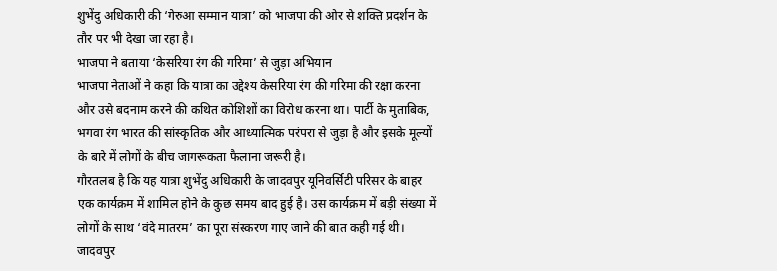शुभेंदु अधिकारी की ‘गेरुआ सम्मान यात्रा’ को भाजपा की ओर से शक्ति प्रदर्शन के तौर पर भी देखा जा रहा है।
भाजपा ने बताया ‘केसरिया रंग की गरिमा’ से जुड़ा अभियान
भाजपा नेताओं ने कहा कि यात्रा का उद्देश्य केसरिया रंग की गरिमा की रक्षा करना और उसे बदनाम करने की कथित कोशिशों का विरोध करना था। पार्टी के मुताबिक, भगवा रंग भारत की सांस्कृतिक और आध्यात्मिक परंपरा से जुड़ा है और इसके मूल्यों के बारे में लोगों के बीच जागरूकता फैलाना जरूरी है।
गौरतलब है कि यह यात्रा शुभेंदु अधिकारी के जादवपुर यूनिवर्सिटी परिसर के बाहर एक कार्यक्रम में शामिल होने के कुछ समय बाद हुई है। उस कार्यक्रम में बड़ी संख्या में लोगों के साथ ‘वंदे मातरम’ का पूरा संस्करण गाए जाने की बात कही गई थी।
जादवपुर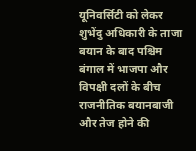यूनिवर्सिटी को लेकर शुभेंदु अधिकारी के ताजा बयान के बाद पश्चिम बंगाल में भाजपा और विपक्षी दलों के बीच राजनीतिक बयानबाजी और तेज होने की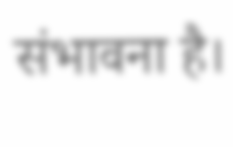संभावना है।